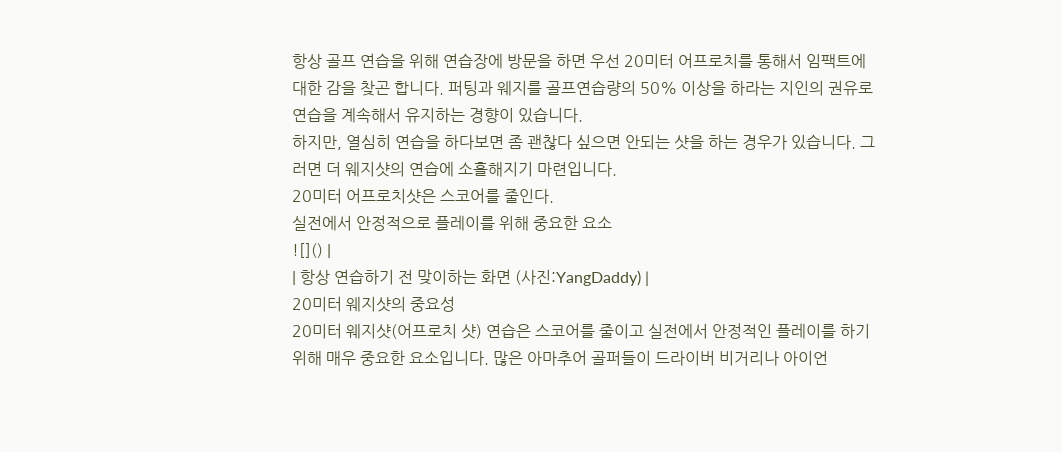항상 골프 연습을 위해 연습장에 방문을 하면 우선 20미터 어프로치를 통해서 임팩트에 대한 감을 찾곤 합니다. 퍼팅과 웨지를 골프연습량의 50% 이상을 하라는 지인의 권유로 연습을 계속해서 유지하는 경향이 있습니다.
하지만, 열심히 연습을 하다보면 좀 괜찮다 싶으면 안되는 샷을 하는 경우가 있습니다. 그러면 더 웨지샷의 연습에 소홀해지기 마련입니다.
20미터 어프로치샷은 스코어를 줄인다.
실전에서 안정적으로 플레이를 위해 중요한 요소
![]() |
| 항상 연습하기 전 맞이하는 화면 (사진:YangDaddy) |
20미터 웨지샷의 중요성
20미터 웨지샷(어프로치 샷) 연습은 스코어를 줄이고 실전에서 안정적인 플레이를 하기 위해 매우 중요한 요소입니다. 많은 아마추어 골퍼들이 드라이버 비거리나 아이언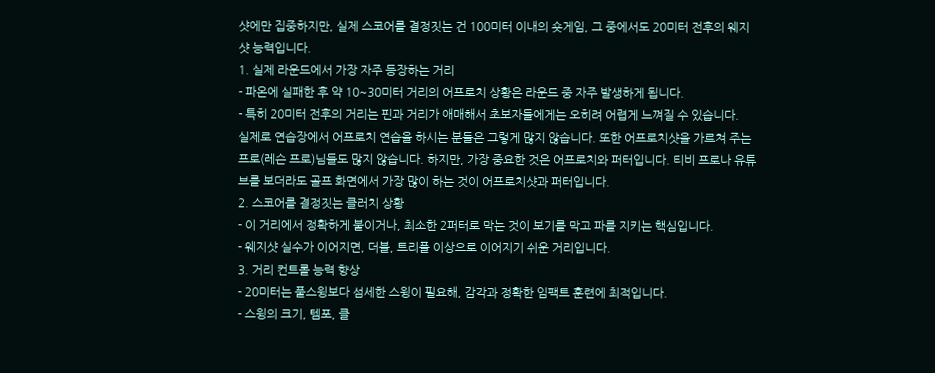샷에만 집중하지만, 실제 스코어를 결정짓는 건 100미터 이내의 숏게임, 그 중에서도 20미터 전후의 웨지샷 능력입니다.
1. 실제 라운드에서 가장 자주 등장하는 거리
- 파온에 실패한 후 약 10~30미터 거리의 어프로치 상황은 라운드 중 자주 발생하게 됩니다.
- 특히 20미터 전후의 거리는 핀과 거리가 애매해서 초보자들에게는 오히려 어렵게 느껴질 수 있습니다.
실제로 연습장에서 어프로치 연습을 하시는 분들은 그렇게 많지 않습니다. 또한 어프로치샷을 가르쳐 주는 프로(레슨 프로)님들도 많지 않습니다. 하지만, 가장 중요한 것은 어프로치와 퍼터입니다. 티비 프로나 유튜브를 보더라도 골프 화면에서 가장 많이 하는 것이 어프로치샷과 퍼터입니다.
2. 스코어를 결정짓는 클러치 상황
- 이 거리에서 정확하게 붙이거나, 최소한 2퍼터로 막는 것이 보기를 막고 파를 지키는 핵심입니다.
- 웨지샷 실수가 이어지면, 더블, 트리플 이상으로 이어지기 쉬운 거리입니다.
3. 거리 컨트롤 능력 향상
- 20미터는 풀스윙보다 섬세한 스윙이 필요해, 감각과 정확한 임팩트 훈련에 최적입니다.
- 스윙의 크기, 템포, 클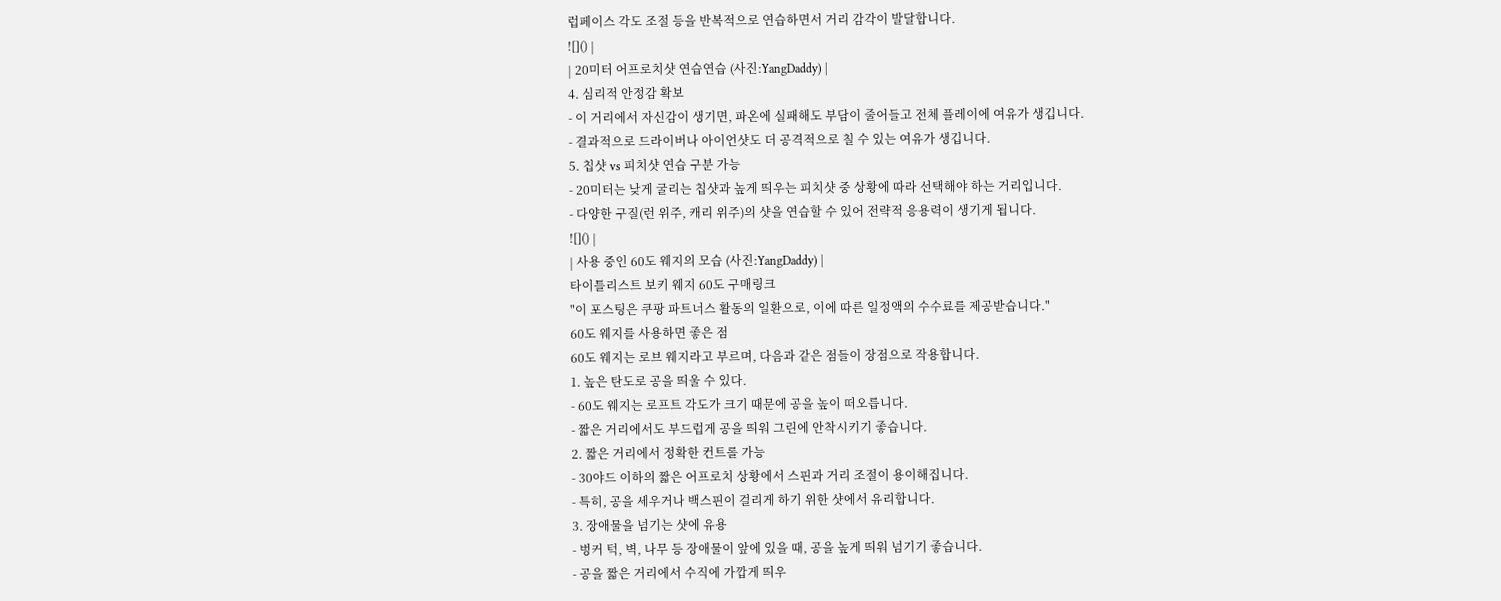럽페이스 각도 조절 등을 반복적으로 연습하면서 거리 감각이 발달합니다.
![]() |
| 20미터 어프로치샷 연습연습 (사진:YangDaddy) |
4. 심리적 안정감 확보
- 이 거리에서 자신감이 생기면, 파온에 실패해도 부담이 줄어들고 전체 플레이에 여유가 생깁니다.
- 결과적으로 드라이버나 아이언샷도 더 공격적으로 칠 수 있는 여유가 생깁니다.
5. 칩샷 vs 피치샷 연습 구분 가능
- 20미터는 낮게 굴리는 칩샷과 높게 띄우는 피치샷 중 상황에 따라 선택해야 하는 거리입니다.
- 다양한 구질(런 위주, 캐리 위주)의 샷을 연습할 수 있어 전략적 응용력이 생기게 됩니다.
![]() |
| 사용 중인 60도 웨지의 모습 (사진:YangDaddy) |
타이틀리스트 보키 웨지 60도 구매링크
"이 포스팅은 쿠팡 파트너스 활동의 일환으로, 이에 따른 일정액의 수수료를 제공받습니다."
60도 웨지를 사용하면 좋은 점
60도 웨지는 로브 웨지라고 부르며, 다음과 같은 점들이 장점으로 작용합니다.
1. 높은 탄도로 공을 띄울 수 있다.
- 60도 웨지는 로프트 각도가 크기 때문에 공을 높이 떠오릅니다.
- 짧은 거리에서도 부드럽게 공을 띄워 그린에 안착시키기 좋습니다.
2. 짧은 거리에서 정확한 컨트롤 가능
- 30야드 이하의 짧은 어프로치 상황에서 스핀과 거리 조절이 용이해집니다.
- 특히, 공을 세우거나 백스핀이 걸리게 하기 위한 샷에서 유리합니다.
3. 장애물을 넘기는 샷에 유용
- 벙커 턱, 벽, 나무 등 장애물이 앞에 있을 때, 공을 높게 띄워 넘기기 좋습니다.
- 공을 짧은 거리에서 수직에 가깝게 띄우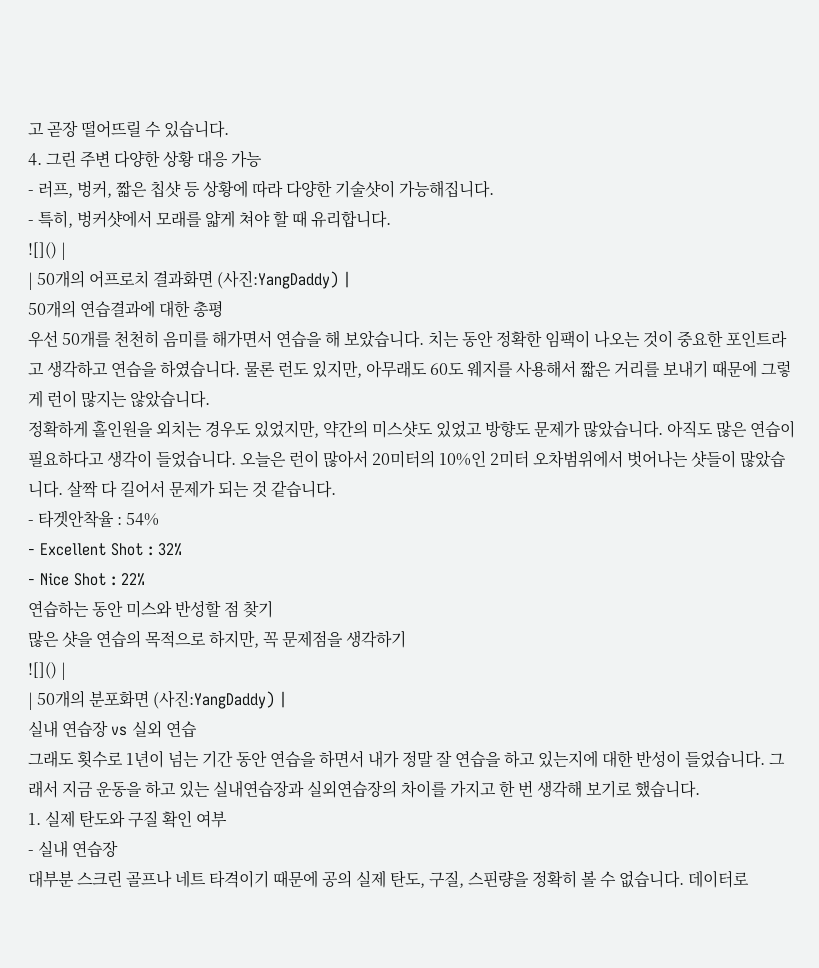고 곧장 떨어뜨릴 수 있습니다.
4. 그린 주변 다양한 상황 대응 가능
- 러프, 벙커, 짧은 칩샷 등 상황에 따라 다양한 기술샷이 가능해집니다.
- 특히, 벙커샷에서 모래를 얇게 쳐야 할 때 유리합니다.
![]() |
| 50개의 어프로치 결과화면 (사진:YangDaddy) |
50개의 연습결과에 대한 총평
우선 50개를 천천히 음미를 해가면서 연습을 해 보았습니다. 치는 동안 정확한 임팩이 나오는 것이 중요한 포인트라고 생각하고 연습을 하였습니다. 물론 런도 있지만, 아무래도 60도 웨지를 사용해서 짧은 거리를 보내기 때문에 그렇게 런이 많지는 않았습니다.
정확하게 홀인원을 외치는 경우도 있었지만, 약간의 미스샷도 있었고 방향도 문제가 많았습니다. 아직도 많은 연습이 필요하다고 생각이 들었습니다. 오늘은 런이 많아서 20미터의 10%인 2미터 오차범위에서 벗어나는 샷들이 많았습니다. 살짝 다 길어서 문제가 되는 것 같습니다.
- 타겟안착율 : 54%
- Excellent Shot : 32%
- Nice Shot : 22%
연습하는 동안 미스와 반성할 점 찾기
많은 샷을 연습의 목적으로 하지만, 꼭 문제점을 생각하기
![]() |
| 50개의 분포화면 (사진:YangDaddy) |
실내 연습장 vs 실외 연습
그래도 횟수로 1년이 넘는 기간 동안 연습을 하면서 내가 정말 잘 연습을 하고 있는지에 대한 반성이 들었습니다. 그래서 지금 운동을 하고 있는 실내연습장과 실외연습장의 차이를 가지고 한 번 생각해 보기로 했습니다.
1. 실제 탄도와 구질 확인 여부
- 실내 연습장
대부분 스크린 골프나 네트 타격이기 때문에 공의 실제 탄도, 구질, 스핀량을 정확히 볼 수 없습니다. 데이터로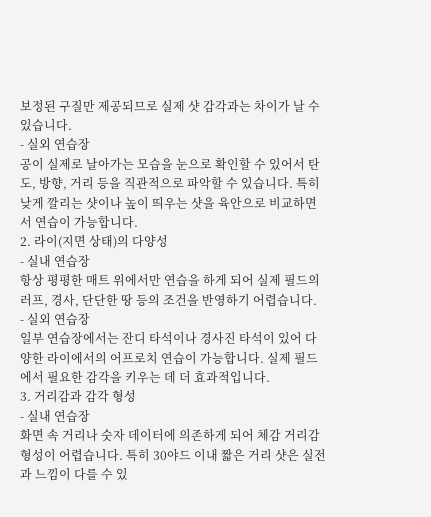보정된 구질만 제공되므로 실제 샷 감각과는 차이가 날 수 있습니다.
- 실외 연습장
공이 실제로 날아가는 모습을 눈으로 확인할 수 있어서 탄도, 방향, 거리 등을 직관적으로 파악할 수 있습니다. 특히 낮게 깔리는 샷이나 높이 띄우는 샷을 육안으로 비교하면서 연습이 가능합니다.
2. 라이(지면 상태)의 다양성
- 실내 연습장
항상 평평한 매트 위에서만 연습을 하게 되어 실제 필드의 러프, 경사, 단단한 땅 등의 조건을 반영하기 어렵습니다.
- 실외 연습장
일부 연습장에서는 잔디 타석이나 경사진 타석이 있어 다양한 라이에서의 어프로치 연습이 가능합니다. 실제 필드에서 필요한 감각을 키우는 데 더 효과적입니다.
3. 거리감과 감각 형성
- 실내 연습장
화면 속 거리나 숫자 데이터에 의존하게 되어 체감 거리감 형성이 어렵습니다. 특히 30야드 이내 짧은 거리 샷은 실전과 느낌이 다를 수 있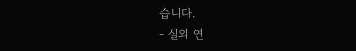습니다.
- 실외 연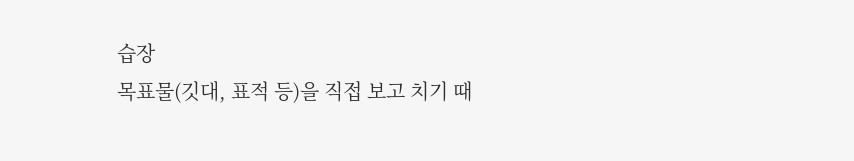습장
목표물(깃대, 표적 등)을 직접 보고 치기 때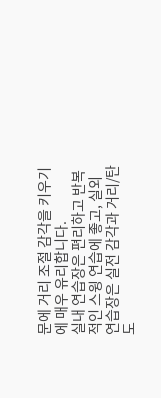문에 거리 조절 감각을 키우기에 매우 유리합니다.
실내 연습장은 편리하고 반복적인 스윙 연습에 좋고, 실외 연습장은 실전 감각과 거리/탄도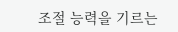조절 능력을 기르는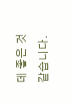데 좋은 것 같습니다.